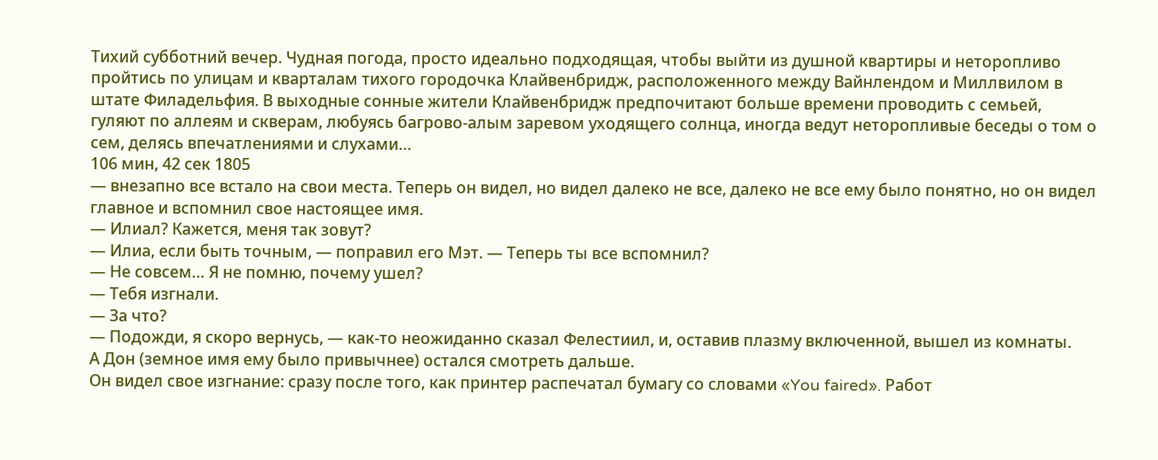Тихий субботний вечер. Чудная погода, просто идеально подходящая, чтобы выйти из душной квартиры и неторопливо пройтись по улицам и кварталам тихого городочка Клайвенбридж, расположенного между Вайнлендом и Миллвилом в штате Филадельфия. В выходные сонные жители Клайвенбридж предпочитают больше времени проводить с семьей, гуляют по аллеям и скверам, любуясь багрово-алым заревом уходящего солнца, иногда ведут неторопливые беседы о том о сем, делясь впечатлениями и слухами…
106 мин, 42 сек 1805
— внезапно все встало на свои места. Теперь он видел, но видел далеко не все, далеко не все ему было понятно, но он видел главное и вспомнил свое настоящее имя.
— Илиал? Кажется, меня так зовут?
— Илиа, если быть точным, — поправил его Мэт. — Теперь ты все вспомнил?
— Не совсем… Я не помню, почему ушел?
— Тебя изгнали.
— За что?
— Подожди, я скоро вернусь, — как-то неожиданно сказал Фелестиил, и, оставив плазму включенной, вышел из комнаты.
А Дон (земное имя ему было привычнее) остался смотреть дальше.
Он видел свое изгнание: сразу после того, как принтер распечатал бумагу со словами «You faired». Работ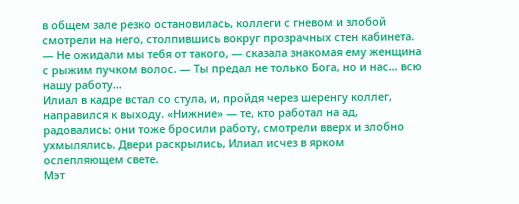в общем зале резко остановилась, коллеги с гневом и злобой смотрели на него, столпившись вокруг прозрачных стен кабинета.
— Не ожидали мы тебя от такого, — сказала знакомая ему женщина с рыжим пучком волос. — Ты предал не только Бога, но и нас… всю нашу работу…
Илиал в кадре встал со стула, и, пройдя через шеренгу коллег, направился к выходу. «Нижние» — те, кто работал на ад, радовались: они тоже бросили работу, смотрели вверх и злобно ухмылялись. Двери раскрылись, Илиал исчез в ярком ослепляющем свете.
Мэт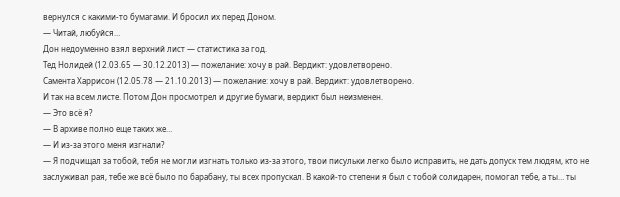вернулся с какими-то бумагами. И бросил их перед Доном.
— Читай, любуйся…
Дон недоуменно взял верхний лист — статистика за год.
Тед Нолидей (12.03.65 — 30.12.2013) — пожелание: хочу в рай. Вердикт: удовлетворено.
Самента Харрисон (12.05.78 — 21.10.2013) — пожелание: хочу в рай. Вердикт: удовлетворено.
И так на всем листе. Потом Дон просмотрел и другие бумаги, вердикт был неизменен.
— Это всё я?
— В архиве полно еще таких же…
— И из-за этого меня изгнали?
— Я подчищал за тобой, тебя не могли изгнать только из-за этого, твои писульки легко было исправить, не дать допуск тем людям, кто не заслуживал рая, тебе же всё было по барабану, ты всех пропускал. В какой-то степени я был с тобой солидарен, помогал тебе, а ты… ты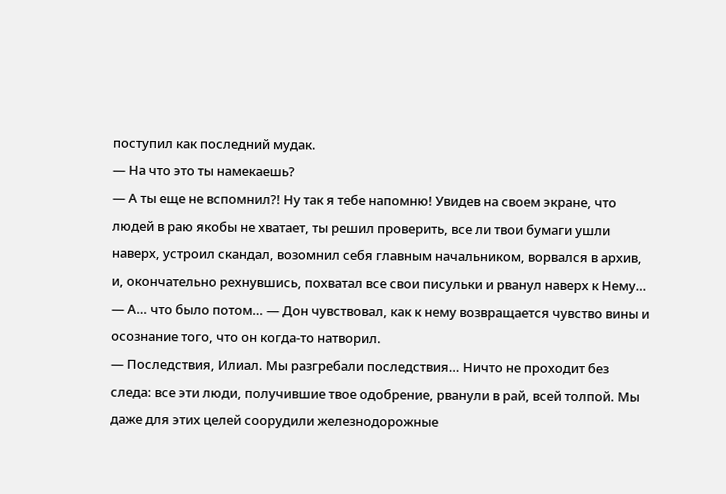поступил как последний мудак.
— На что это ты намекаешь?
— А ты еще не вспомнил?! Ну так я тебе напомню! Увидев на своем экране, что людей в раю якобы не хватает, ты решил проверить, все ли твои бумаги ушли наверх, устроил скандал, возомнил себя главным начальником, ворвался в архив, и, окончательно рехнувшись, похватал все свои писульки и рванул наверх к Нему…
— А… что было потом… — Дон чувствовал, как к нему возвращается чувство вины и осознание того, что он когда-то натворил.
— Последствия, Илиал. Мы разгребали последствия… Ничто не проходит без следа: все эти люди, получившие твое одобрение, рванули в рай, всей толпой. Мы даже для этих целей соорудили железнодорожные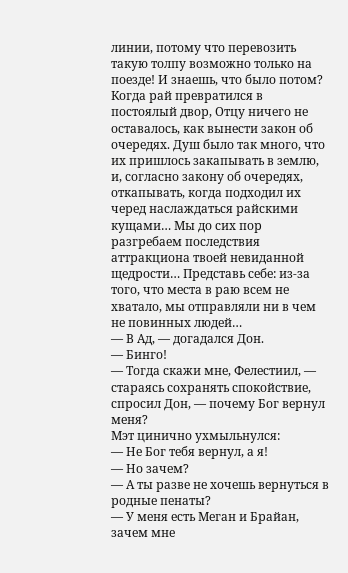линии, потому что перевозить такую толпу возможно только на поезде! И знаешь, что было потом? Когда рай превратился в постоялый двор, Отцу ничего не оставалось, как вынести закон об очередях. Душ было так много, что их пришлось закапывать в землю, и, согласно закону об очередях, откапывать, когда подходил их черед наслаждаться райскими кущами… Мы до сих пор разгребаем последствия аттракциона твоей невиданной щедрости… Представь себе: из-за того, что места в раю всем не хватало, мы отправляли ни в чем не повинных людей…
— В Ад, — догадался Дон.
— Бинго!
— Тогда скажи мне, Фелестиил, — стараясь сохранять спокойствие, спросил Дон, — почему Бог вернул меня?
Мэт цинично ухмыльнулся:
— Не Бог тебя вернул, а я!
— Но зачем?
— А ты разве не хочешь вернуться в родные пенаты?
— У меня есть Меган и Брайан, зачем мне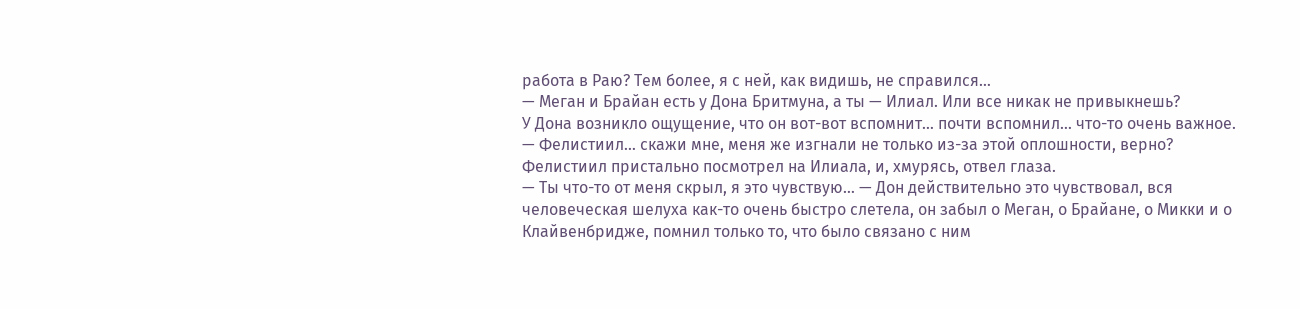работа в Раю? Тем более, я с ней, как видишь, не справился…
— Меган и Брайан есть у Дона Бритмуна, а ты — Илиал. Или все никак не привыкнешь?
У Дона возникло ощущение, что он вот-вот вспомнит… почти вспомнил… что-то очень важное.
— Фелистиил… скажи мне, меня же изгнали не только из-за этой оплошности, верно?
Фелистиил пристально посмотрел на Илиала, и, хмурясь, отвел глаза.
— Ты что-то от меня скрыл, я это чувствую… — Дон действительно это чувствовал, вся человеческая шелуха как-то очень быстро слетела, он забыл о Меган, о Брайане, о Микки и о Клайвенбридже, помнил только то, что было связано с ним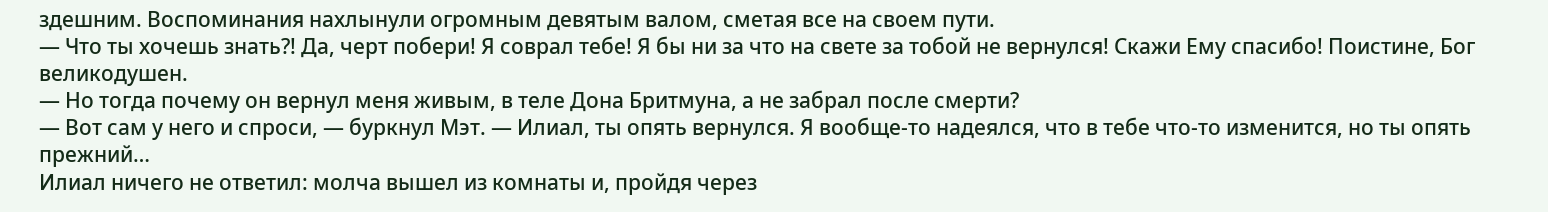здешним. Воспоминания нахлынули огромным девятым валом, сметая все на своем пути.
— Что ты хочешь знать?! Да, черт побери! Я соврал тебе! Я бы ни за что на свете за тобой не вернулся! Скажи Ему спасибо! Поистине, Бог великодушен.
— Но тогда почему он вернул меня живым, в теле Дона Бритмуна, а не забрал после смерти?
— Вот сам у него и спроси, — буркнул Мэт. — Илиал, ты опять вернулся. Я вообще-то надеялся, что в тебе что-то изменится, но ты опять прежний…
Илиал ничего не ответил: молча вышел из комнаты и, пройдя через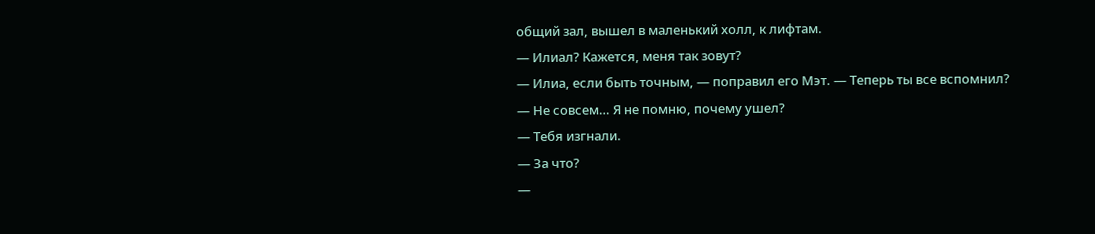общий зал, вышел в маленький холл, к лифтам.
— Илиал? Кажется, меня так зовут?
— Илиа, если быть точным, — поправил его Мэт. — Теперь ты все вспомнил?
— Не совсем… Я не помню, почему ушел?
— Тебя изгнали.
— За что?
—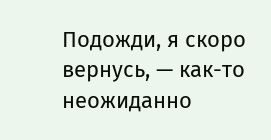Подожди, я скоро вернусь, — как-то неожиданно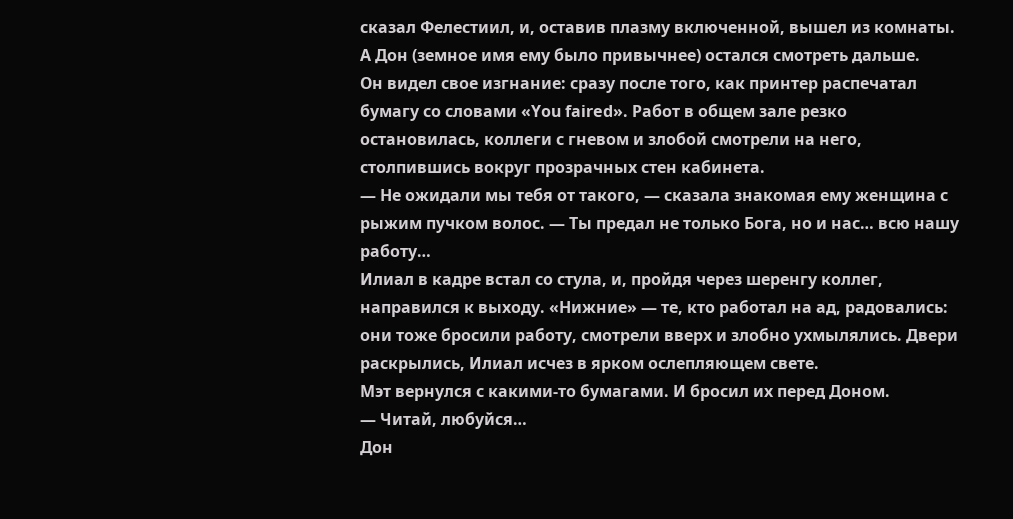сказал Фелестиил, и, оставив плазму включенной, вышел из комнаты.
А Дон (земное имя ему было привычнее) остался смотреть дальше.
Он видел свое изгнание: сразу после того, как принтер распечатал бумагу со словами «You faired». Работ в общем зале резко остановилась, коллеги с гневом и злобой смотрели на него, столпившись вокруг прозрачных стен кабинета.
— Не ожидали мы тебя от такого, — сказала знакомая ему женщина с рыжим пучком волос. — Ты предал не только Бога, но и нас… всю нашу работу…
Илиал в кадре встал со стула, и, пройдя через шеренгу коллег, направился к выходу. «Нижние» — те, кто работал на ад, радовались: они тоже бросили работу, смотрели вверх и злобно ухмылялись. Двери раскрылись, Илиал исчез в ярком ослепляющем свете.
Мэт вернулся с какими-то бумагами. И бросил их перед Доном.
— Читай, любуйся…
Дон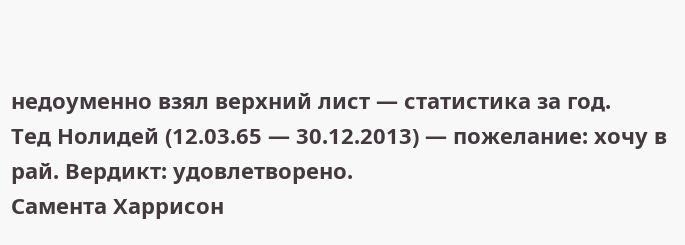недоуменно взял верхний лист — статистика за год.
Тед Нолидей (12.03.65 — 30.12.2013) — пожелание: хочу в рай. Вердикт: удовлетворено.
Самента Харрисон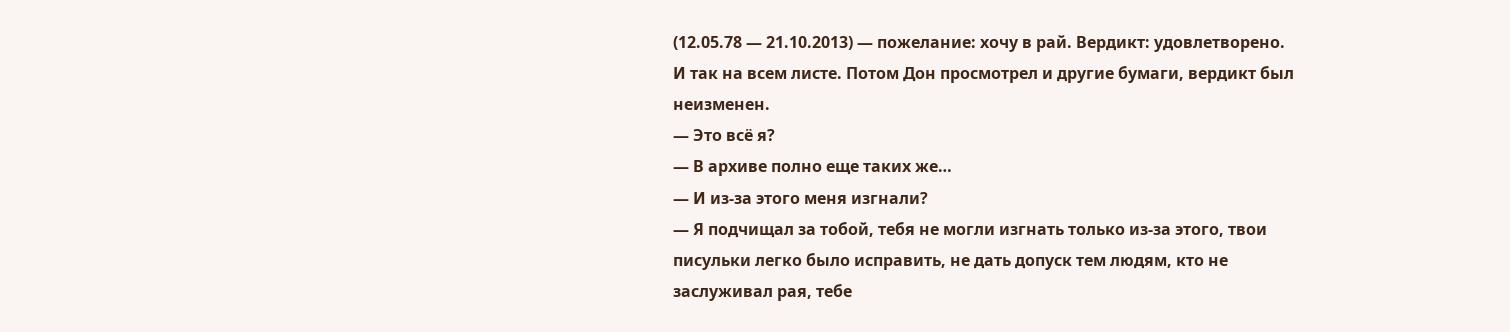(12.05.78 — 21.10.2013) — пожелание: хочу в рай. Вердикт: удовлетворено.
И так на всем листе. Потом Дон просмотрел и другие бумаги, вердикт был неизменен.
— Это всё я?
— В архиве полно еще таких же…
— И из-за этого меня изгнали?
— Я подчищал за тобой, тебя не могли изгнать только из-за этого, твои писульки легко было исправить, не дать допуск тем людям, кто не заслуживал рая, тебе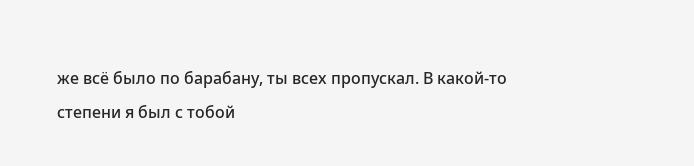же всё было по барабану, ты всех пропускал. В какой-то степени я был с тобой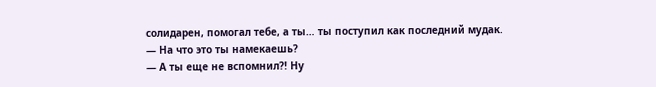солидарен, помогал тебе, а ты… ты поступил как последний мудак.
— На что это ты намекаешь?
— А ты еще не вспомнил?! Ну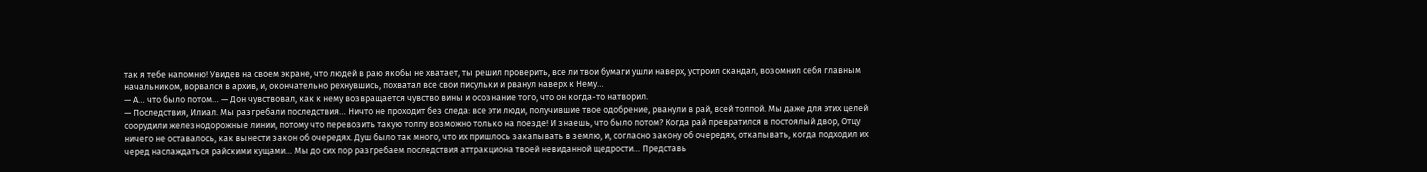так я тебе напомню! Увидев на своем экране, что людей в раю якобы не хватает, ты решил проверить, все ли твои бумаги ушли наверх, устроил скандал, возомнил себя главным начальником, ворвался в архив, и, окончательно рехнувшись, похватал все свои писульки и рванул наверх к Нему…
— А… что было потом… — Дон чувствовал, как к нему возвращается чувство вины и осознание того, что он когда-то натворил.
— Последствия, Илиал. Мы разгребали последствия… Ничто не проходит без следа: все эти люди, получившие твое одобрение, рванули в рай, всей толпой. Мы даже для этих целей соорудили железнодорожные линии, потому что перевозить такую толпу возможно только на поезде! И знаешь, что было потом? Когда рай превратился в постоялый двор, Отцу ничего не оставалось, как вынести закон об очередях. Душ было так много, что их пришлось закапывать в землю, и, согласно закону об очередях, откапывать, когда подходил их черед наслаждаться райскими кущами… Мы до сих пор разгребаем последствия аттракциона твоей невиданной щедрости… Представь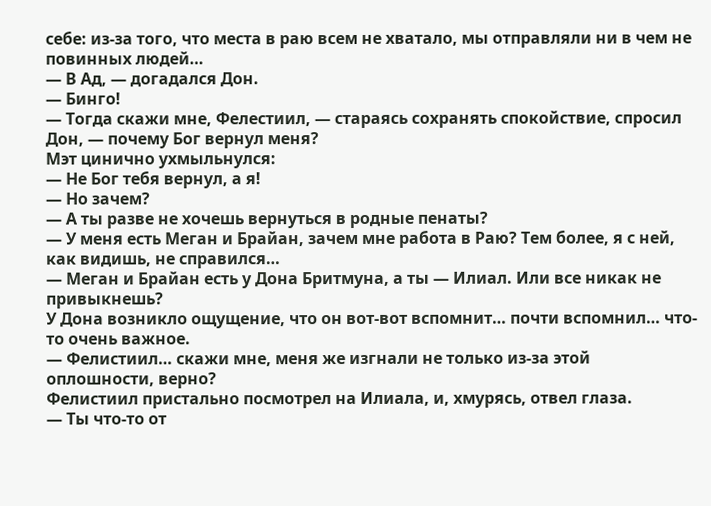себе: из-за того, что места в раю всем не хватало, мы отправляли ни в чем не повинных людей…
— В Ад, — догадался Дон.
— Бинго!
— Тогда скажи мне, Фелестиил, — стараясь сохранять спокойствие, спросил Дон, — почему Бог вернул меня?
Мэт цинично ухмыльнулся:
— Не Бог тебя вернул, а я!
— Но зачем?
— А ты разве не хочешь вернуться в родные пенаты?
— У меня есть Меган и Брайан, зачем мне работа в Раю? Тем более, я с ней, как видишь, не справился…
— Меган и Брайан есть у Дона Бритмуна, а ты — Илиал. Или все никак не привыкнешь?
У Дона возникло ощущение, что он вот-вот вспомнит… почти вспомнил… что-то очень важное.
— Фелистиил… скажи мне, меня же изгнали не только из-за этой оплошности, верно?
Фелистиил пристально посмотрел на Илиала, и, хмурясь, отвел глаза.
— Ты что-то от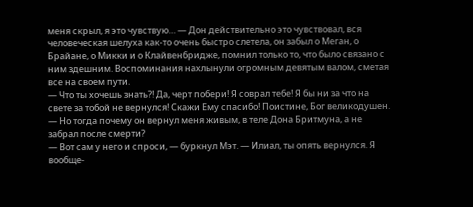меня скрыл, я это чувствую… — Дон действительно это чувствовал, вся человеческая шелуха как-то очень быстро слетела, он забыл о Меган, о Брайане, о Микки и о Клайвенбридже, помнил только то, что было связано с ним здешним. Воспоминания нахлынули огромным девятым валом, сметая все на своем пути.
— Что ты хочешь знать?! Да, черт побери! Я соврал тебе! Я бы ни за что на свете за тобой не вернулся! Скажи Ему спасибо! Поистине, Бог великодушен.
— Но тогда почему он вернул меня живым, в теле Дона Бритмуна, а не забрал после смерти?
— Вот сам у него и спроси, — буркнул Мэт. — Илиал, ты опять вернулся. Я вообще-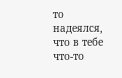то надеялся, что в тебе что-то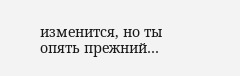изменится, но ты опять прежний…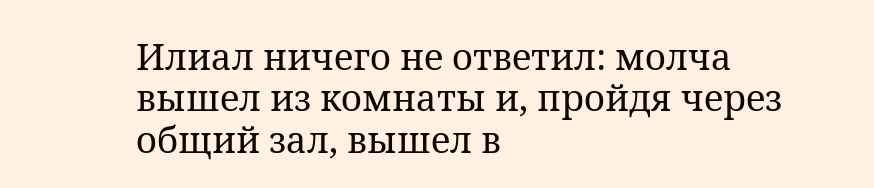Илиал ничего не ответил: молча вышел из комнаты и, пройдя через общий зал, вышел в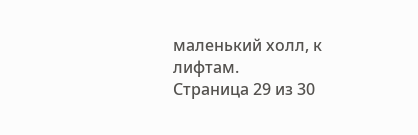маленький холл, к лифтам.
Страница 29 из 30